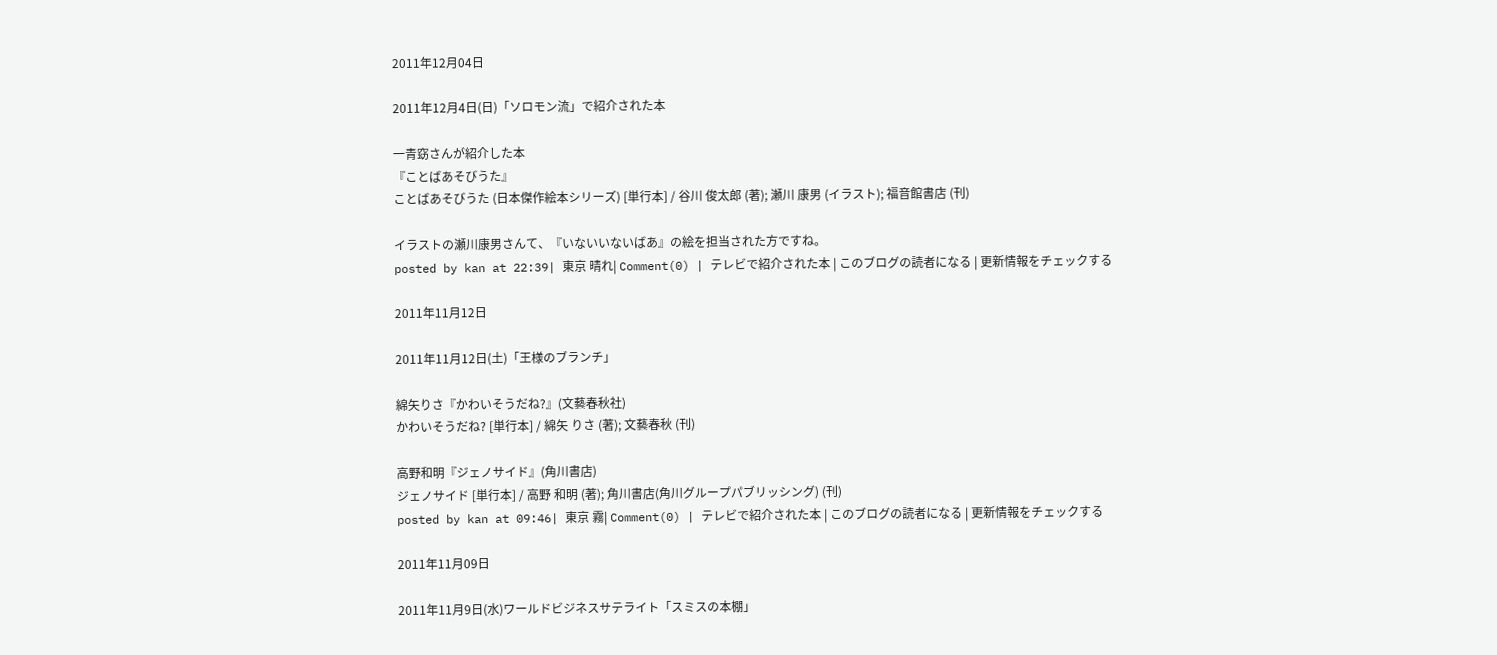2011年12月04日

2011年12月4日(日)「ソロモン流」で紹介された本

一青窈さんが紹介した本
『ことばあそびうた』
ことばあそびうた (日本傑作絵本シリーズ) [単行本] / 谷川 俊太郎 (著); 瀬川 康男 (イラスト); 福音館書店 (刊)

イラストの瀬川康男さんて、『いないいないばあ』の絵を担当された方ですね。
posted by kan at 22:39| 東京 晴れ| Comment(0) | テレビで紹介された本 | このブログの読者になる | 更新情報をチェックする

2011年11月12日

2011年11月12日(土)「王様のブランチ」

綿矢りさ『かわいそうだね?』(文藝春秋社)
かわいそうだね? [単行本] / 綿矢 りさ (著); 文藝春秋 (刊)

高野和明『ジェノサイド』(角川書店)
ジェノサイド [単行本] / 高野 和明 (著); 角川書店(角川グループパブリッシング) (刊)
posted by kan at 09:46| 東京 霧| Comment(0) | テレビで紹介された本 | このブログの読者になる | 更新情報をチェックする

2011年11月09日

2011年11月9日(水)ワールドビジネスサテライト「スミスの本棚」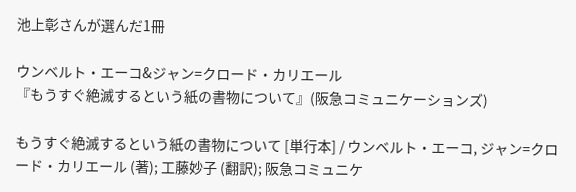池上彰さんが選んだ1冊

ウンベルト・エーコ&ジャン=クロード・カリエール
『もうすぐ絶滅するという紙の書物について』(阪急コミュニケーションズ)

もうすぐ絶滅するという紙の書物について [単行本] / ウンベルト・エーコ, ジャン=クロード・カリエール (著); 工藤妙子 (翻訳); 阪急コミュニケ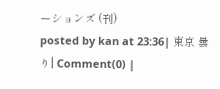ーションズ (刊)
posted by kan at 23:36| 東京 曇り| Comment(0) |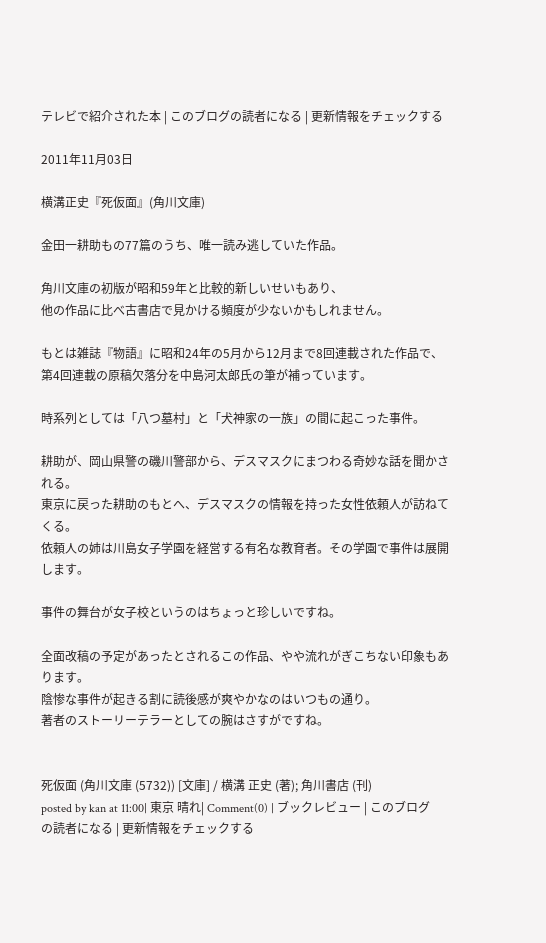テレビで紹介された本 | このブログの読者になる | 更新情報をチェックする

2011年11月03日

横溝正史『死仮面』(角川文庫)

金田一耕助もの77篇のうち、唯一読み逃していた作品。

角川文庫の初版が昭和59年と比較的新しいせいもあり、
他の作品に比べ古書店で見かける頻度が少ないかもしれません。

もとは雑誌『物語』に昭和24年の5月から12月まで8回連載された作品で、
第4回連載の原稿欠落分を中島河太郎氏の筆が補っています。

時系列としては「八つ墓村」と「犬神家の一族」の間に起こった事件。

耕助が、岡山県警の磯川警部から、デスマスクにまつわる奇妙な話を聞かされる。
東京に戻った耕助のもとへ、デスマスクの情報を持った女性依頼人が訪ねてくる。
依頼人の姉は川島女子学園を経営する有名な教育者。その学園で事件は展開します。

事件の舞台が女子校というのはちょっと珍しいですね。

全面改稿の予定があったとされるこの作品、やや流れがぎこちない印象もあります。
陰惨な事件が起きる割に読後感が爽やかなのはいつもの通り。
著者のストーリーテラーとしての腕はさすがですね。


死仮面 (角川文庫 (5732)) [文庫] / 横溝 正史 (著); 角川書店 (刊)
posted by kan at 11:00| 東京 晴れ| Comment(0) | ブックレビュー | このブログの読者になる | 更新情報をチェックする